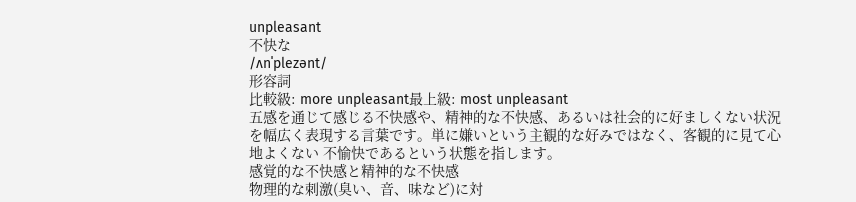unpleasant
不快な
/ʌnˈplezənt/
形容詞
比較級: more unpleasant最上級: most unpleasant
五感を通じて感じる不快感や、精神的な不快感、あるいは社会的に好ましくない状況を幅広く表現する言葉です。単に嫌いという主観的な好みではなく、客観的に見て心地よくない 不愉快であるという状態を指します。
感覚的な不快感と精神的な不快感
物理的な刺激(臭い、音、味など)に対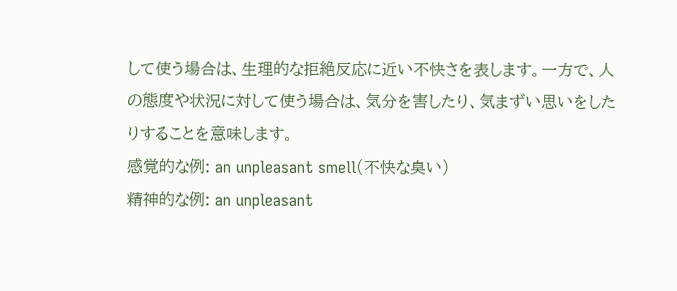して使う場合は、生理的な拒絶反応に近い不快さを表します。一方で、人の態度や状況に対して使う場合は、気分を害したり、気まずい思いをしたりすることを意味します。
感覚的な例: an unpleasant smell(不快な臭い)
精神的な例: an unpleasant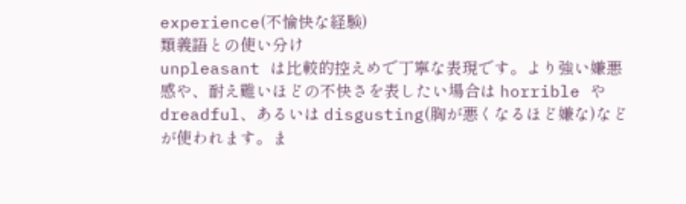experience(不愉快な経験)
類義語との使い分け
unpleasant は比較的控えめで丁寧な表現です。より強い嫌悪感や、耐え難いほどの不快さを表したい場合は horrible や dreadful、あるいは disgusting(胸が悪くなるほど嫌な)などが使われます。ま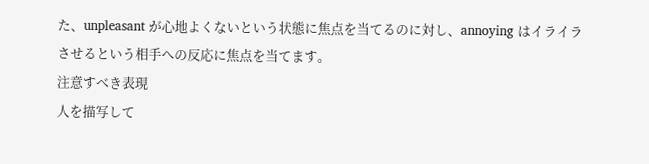た、unpleasant が心地よくないという状態に焦点を当てるのに対し、annoying はイライラさせるという相手への反応に焦点を当てます。
注意すべき表現
人を描写して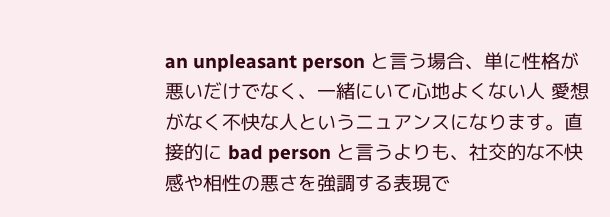an unpleasant person と言う場合、単に性格が悪いだけでなく、一緒にいて心地よくない人 愛想がなく不快な人というニュアンスになります。直接的に bad person と言うよりも、社交的な不快感や相性の悪さを強調する表現で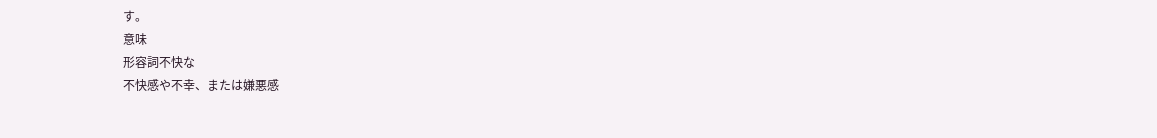す。
意味
形容詞不快な
不快感や不幸、または嫌悪感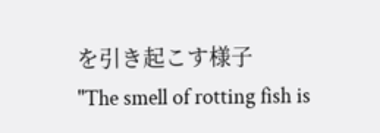を引き起こす様子
"The smell of rotting fish is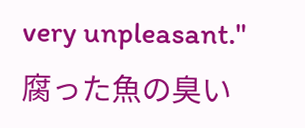very unpleasant."
腐った魚の臭い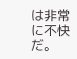は非常に不快だ。